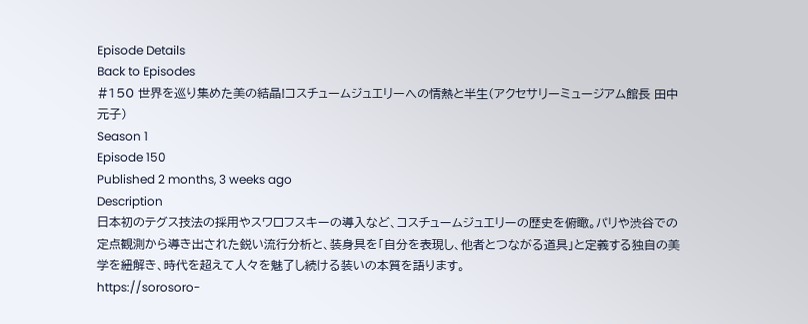Episode Details
Back to Episodes
#150 世界を巡り集めた美の結晶!コスチュームジュエリーへの情熱と半生(アクセサリーミュージアム館長 田中元子)
Season 1
Episode 150
Published 2 months, 3 weeks ago
Description
日本初のテグス技法の採用やスワロフスキーの導入など、コスチュームジュエリーの歴史を俯瞰。パリや渋谷での定点観測から導き出された鋭い流行分析と、装身具を「自分を表現し、他者とつながる道具」と定義する独自の美学を紐解き、時代を超えて人々を魅了し続ける装いの本質を語ります。
https://sorosoro-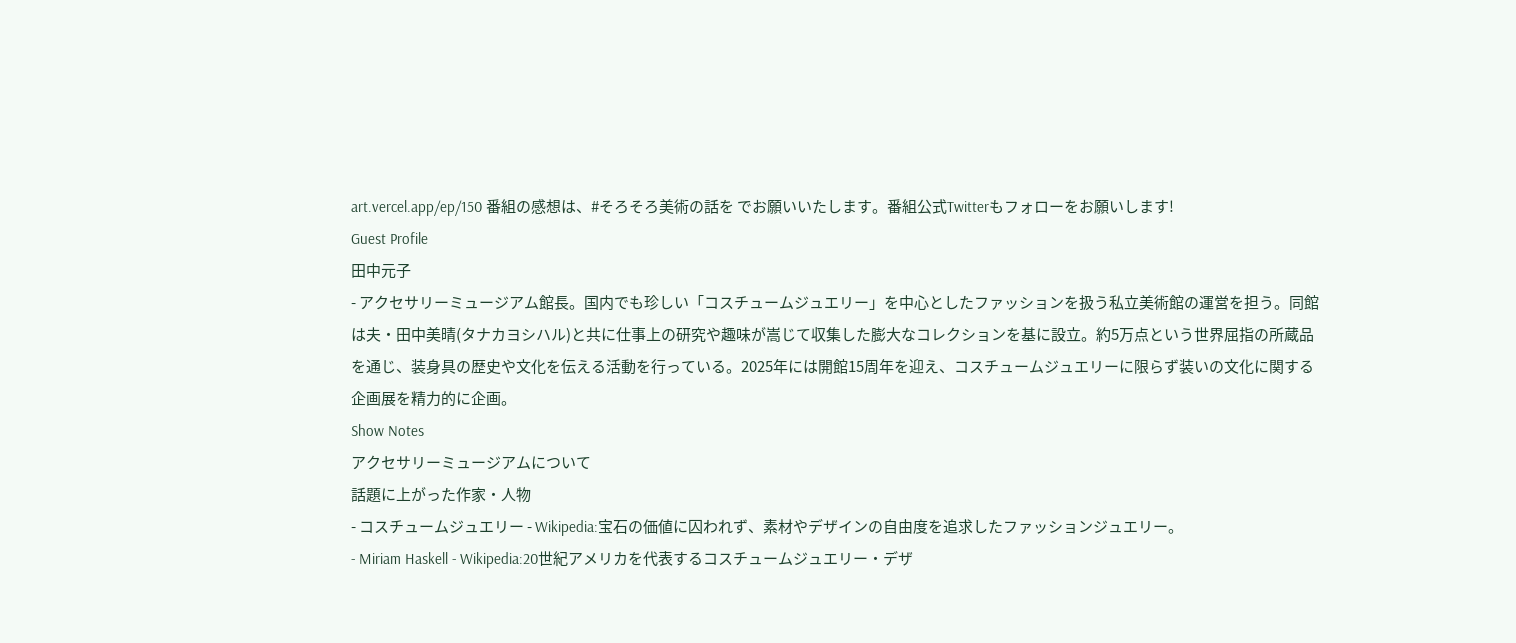art.vercel.app/ep/150 番組の感想は、#そろそろ美術の話を でお願いいたします。番組公式Twitterもフォローをお願いします!
Guest Profile
田中元子
- アクセサリーミュージアム館長。国内でも珍しい「コスチュームジュエリー」を中心としたファッションを扱う私立美術館の運営を担う。同館は夫・田中美晴(タナカヨシハル)と共に仕事上の研究や趣味が嵩じて収集した膨大なコレクションを基に設立。約5万点という世界屈指の所蔵品を通じ、装身具の歴史や文化を伝える活動を行っている。2025年には開館15周年を迎え、コスチュームジュエリーに限らず装いの文化に関する企画展を精力的に企画。
Show Notes
アクセサリーミュージアムについて
話題に上がった作家・人物
- コスチュームジュエリー - Wikipedia:宝石の価値に囚われず、素材やデザインの自由度を追求したファッションジュエリー。
- Miriam Haskell - Wikipedia:20世紀アメリカを代表するコスチュームジュエリー・デザ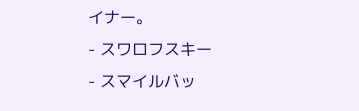イナー。
- スワロフスキー
- スマイルバッ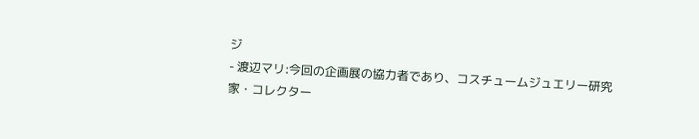ジ
- 渡辺マリ:今回の企画展の協力者であり、コスチュームジュエリー研究家・コレクター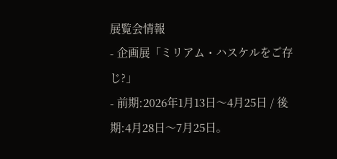展覧会情報
- 企画展「ミリアム・ハスケルをご存じ?」
- 前期:2026年1月13日〜4月25日 / 後期:4月28日〜7月25日。